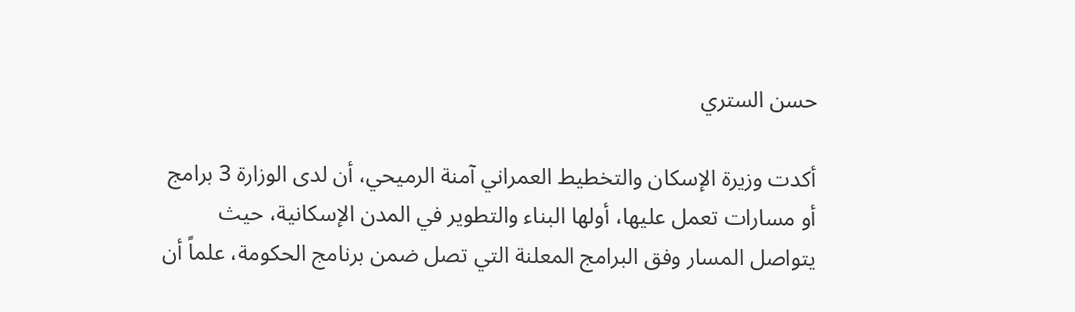حسن الستري

أكدت وزيرة الإسكان والتخطيط العمراني آمنة الرميحي، أن لدى الوزارة 3 برامج أو مسارات تعمل عليها، أولها البناء والتطوير في المدن الإسكانية، حيث يتواصل المسار وفق البرامج المعلنة التي تصل ضمن برنامج الحكومة، علماً أن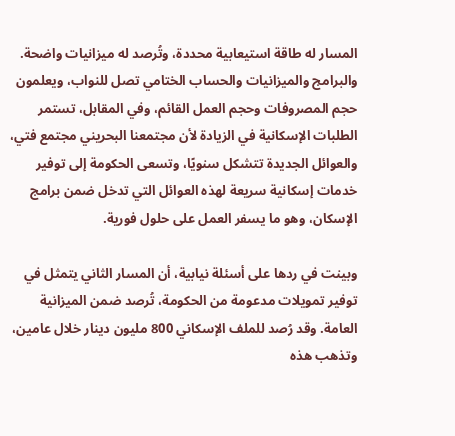المسار له طاقة استيعابية محددة، وتُرصد له ميزانيات واضحة. والبرامج والميزانيات والحساب الختامي تصل للنواب، ويعلمون حجم المصروفات وحجم العمل القائم، وفي المقابل، تستمر الطلبات الإسكانية في الزيادة لأن مجتمعنا البحريني مجتمع فتي، والعوائل الجديدة تتشكل سنويًا، وتسعى الحكومة إلى توفير خدمات إسكانية سريعة لهذه العوائل التي تدخل ضمن برامج الإسكان، وهو ما يسفر العمل على حلول فورية.

وبينت في ردها على أسئلة نيابية، أن المسار الثاني يتمثل في توفير تمويلات مدعومة من الحكومة، تُرصد ضمن الميزانية العامة. وقد رُصد للملف الإسكاني 800 مليون دينار خلال عامين، وتذهب هذه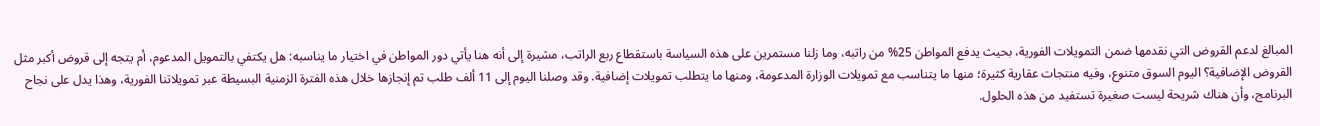المبالغ لدعم القروض التي نقدمها ضمن التمويلات الفورية، بحيث يدفع المواطن 25% من راتبه، وما زلنا مستمرين على هذه السياسة باستقطاع ربع الراتب، مشيرة إلى أنه هنا يأتي دور المواطن في اختيار ما يناسبه: هل يكتفي بالتمويل المدعوم، أم يتجه إلى قروض أكبر مثل القروض الإضافية؟ اليوم السوق متنوع، وفيه منتجات عقارية كثيرة؛ منها ما يتناسب مع تمويلات الوزارة المدعومة، ومنها ما يتطلب تمويلات إضافية. وقد وصلنا اليوم إلى 11 ألف طلب تم إنجازها خلال هذه الفترة الزمنية البسيطة عبر تمويلاتنا الفورية، وهذا يدل على نجاح البرنامج، وأن هناك شريحة ليست صغيرة تستفيد من هذه الحلول.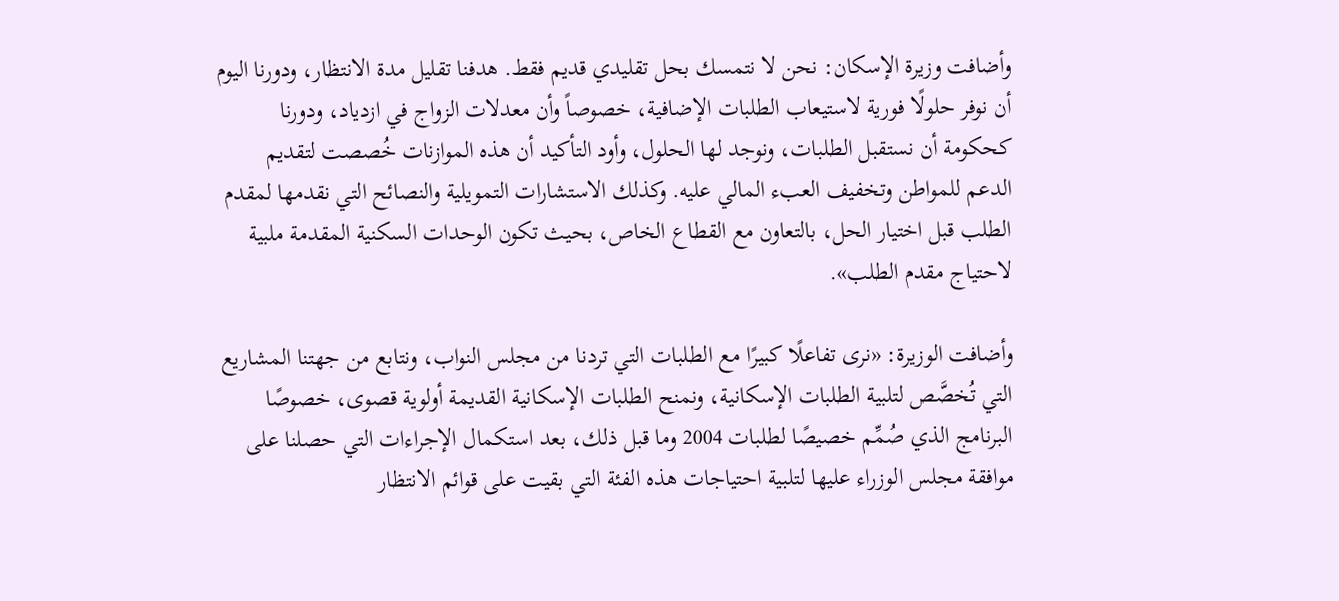وأضافت وزيرة الإسكان: نحن لا نتمسك بحل تقليدي قديم فقط. هدفنا تقليل مدة الانتظار، ودورنا اليوم أن نوفر حلولًا فورية لاستيعاب الطلبات الإضافية، خصوصاً وأن معدلات الزواج في ازدياد، ودورنا كحكومة أن نستقبل الطلبات، ونوجد لها الحلول، وأود التأكيد أن هذه الموازنات خُصصت لتقديم الدعم للمواطن وتخفيف العبء المالي عليه. وكذلك الاستشارات التمويلية والنصائح التي نقدمها لمقدم الطلب قبل اختيار الحل، بالتعاون مع القطاع الخاص، بحيث تكون الوحدات السكنية المقدمة ملبية لاحتياج مقدم الطلب».

وأضافت الوزيرة: «نرى تفاعلًا كبيرًا مع الطلبات التي تردنا من مجلس النواب، ونتابع من جهتنا المشاريع التي تُخصَّص لتلبية الطلبات الإسكانية، ونمنح الطلبات الإسكانية القديمة أولوية قصوى، خصوصًا البرنامج الذي صُمِّم خصيصًا لطلبات 2004 وما قبل ذلك، بعد استكمال الإجراءات التي حصلنا على موافقة مجلس الوزراء عليها لتلبية احتياجات هذه الفئة التي بقيت على قوائم الانتظار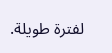لفترة طويلة.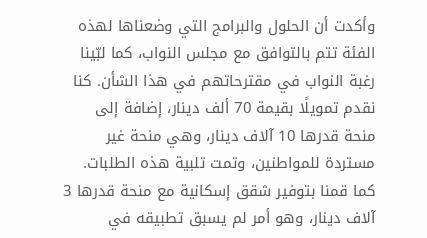وأكدت أن الحلول والبرامج التي وضعناها لهذه الفئة تتم بالتوافق مع مجلس النواب، كما لبّينا رغبة النواب في مقترحاتهم في هذا الشأن. كنا نقدم تمويلًا بقيمة 70 ألف دينار، إضافة إلى منحة قدرها 10 آلاف دينار، وهي منحة غير مستردة للمواطنين، وتمت تلبية هذه الطلبات. كما قمنا بتوفير شقق إسكانية مع منحة قدرها 3 آلاف دينار، وهو أمر لم يسبق تطبيقه في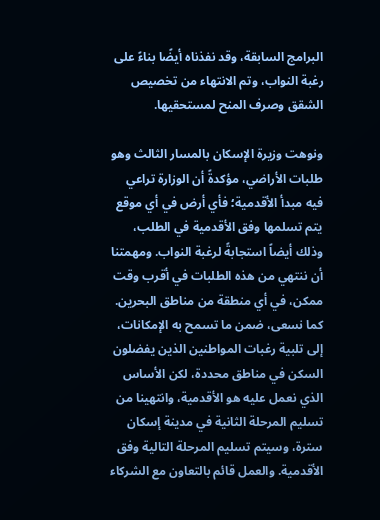البرامج السابقة، وقد نفذناه أيضًا بناءً على رغبة النواب، وتم الانتهاء من تخصيص الشقق وصرف المنح لمستحقيها.

ونوهت وزيرة الإسكان بالمسار الثالث وهو طلبات الأراضي، مؤكدةً أن الوزارة تراعي فيه مبدأ الأقدمية؛ فأي أرض في أي موقع يتم تسلمها وفق الأقدمية في الطلب، وذلك أيضاً استجابةً لرغبة النواب. ومهمتنا أن ننتهي من هذه الطلبات في أقرب وقت ممكن، في أي منطقة من مناطق البحرين. كما نسعى، ضمن ما تسمح به الإمكانات، إلى تلبية رغبات المواطنين الذين يفضلون السكن في مناطق محددة، لكن الأساس الذي نعمل عليه هو الأقدمية، وانتهينا من تسليم المرحلة الثانية في مدينة إسكان سترة، وسيتم تسليم المرحلة التالية وفق الأقدمية. والعمل قائم بالتعاون مع الشركاء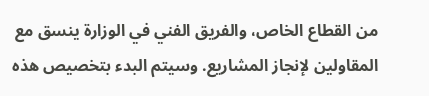من القطاع الخاص، والفريق الفني في الوزارة ينسق مع المقاولين لإنجاز المشاريع. وسيتم البدء بتخصيص هذه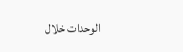الوحدات خلال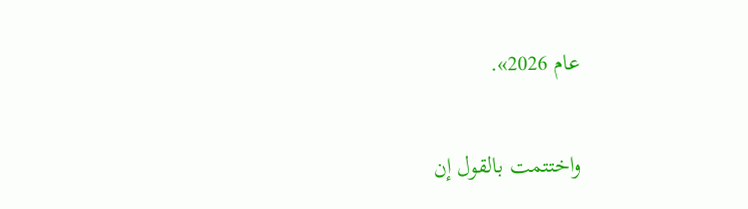عام 2026».

واختتمت بالقول إن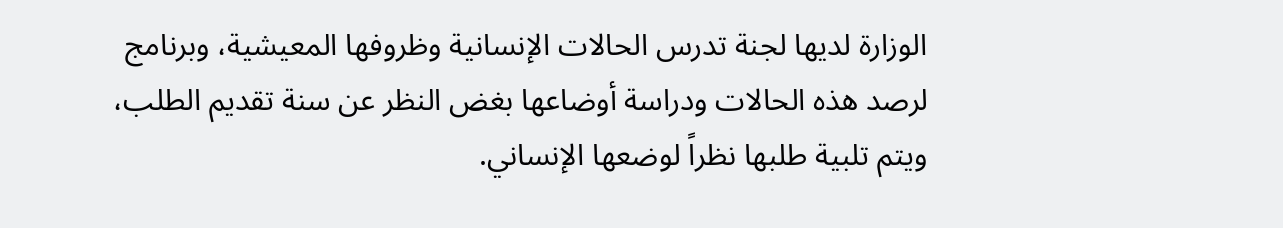الوزارة لديها لجنة تدرس الحالات الإنسانية وظروفها المعيشية، وبرنامج لرصد هذه الحالات ودراسة أوضاعها بغض النظر عن سنة تقديم الطلب، ويتم تلبية طلبها نظراً لوضعها الإنساني.